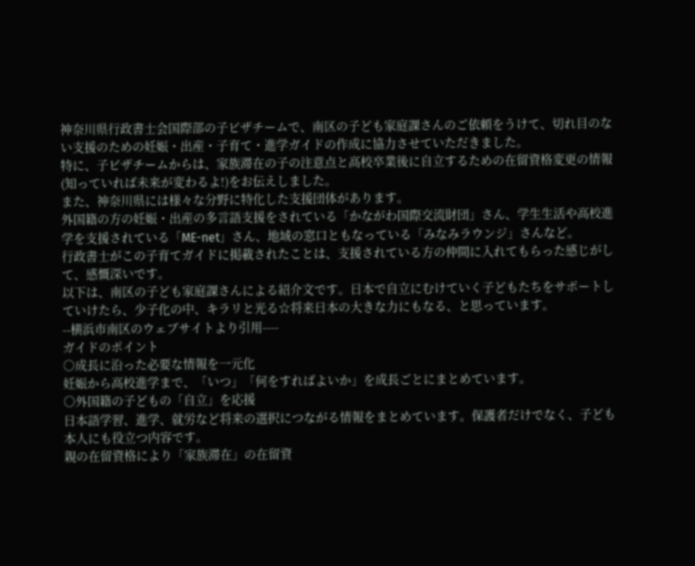神奈川県行政書士会国際部の子ビザチームで、南区の子ども家庭課さんのご依頼をうけて、切れ目のない支援のための妊娠・出産・子育て・進学ガイドの作成に協力させていただきました。
特に、子ビザチームからは、家族滞在の子の注意点と高校卒業後に自立するための在留資格変更の情報(知っていれば未来が変わるよ!)をお伝えしました。
また、神奈川県には様々な分野に特化した支援団体があります。
外国籍の方の妊娠・出産の多言語支援をされている「かながわ国際交流財団」さん、学生生活や高校進学を支援されている「ME-net」さん、地域の窓口ともなっている「みなみラウンジ」さんなど。
行政書士がこの子育てガイドに掲載されたことは、支援されている方の仲間に入れてもらった感じがして、感慨深いです。
以下は、南区の子ども家庭課さんによる紹介文です。日本で自立にむけていく子どもたちをサポートしていけたら、少子化の中、キラリと光る☆将来日本の大きな力にもなる、と思っています。
--横浜市南区のウェブサイトより引用----
ガイドのポイント
○成長に沿った必要な情報を一元化
妊娠から高校進学まで、「いつ」「何をすればよいか」を成長ごとにまとめています。
○外国籍の子どもの「自立」を応援
日本語学習、進学、就労など将来の選択につながる情報をまとめています。保護者だけでなく、子ども本人にも役立つ内容です。
親の在留資格により「家族滞在」の在留資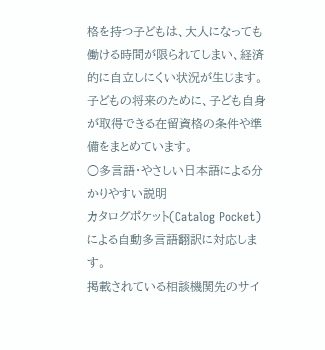格を持つ子どもは、大人になっても働ける時間が限られてしまい、経済的に自立しにくい状況が生じます。子どもの将来のために、子ども自身が取得できる在留資格の条件や準備をまとめています。
○多言語・やさしい日本語による分かりやすい説明
カタログポケット(Catalog Pocket)による自動多言語翻訳に対応します。
掲載されている相談機関先のサイ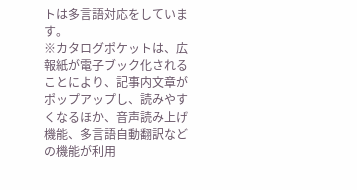トは多言語対応をしています。
※カタログポケットは、広報紙が電子ブック化されることにより、記事内文章がポップアップし、読みやすくなるほか、音声読み上げ機能、多言語自動翻訳などの機能が利用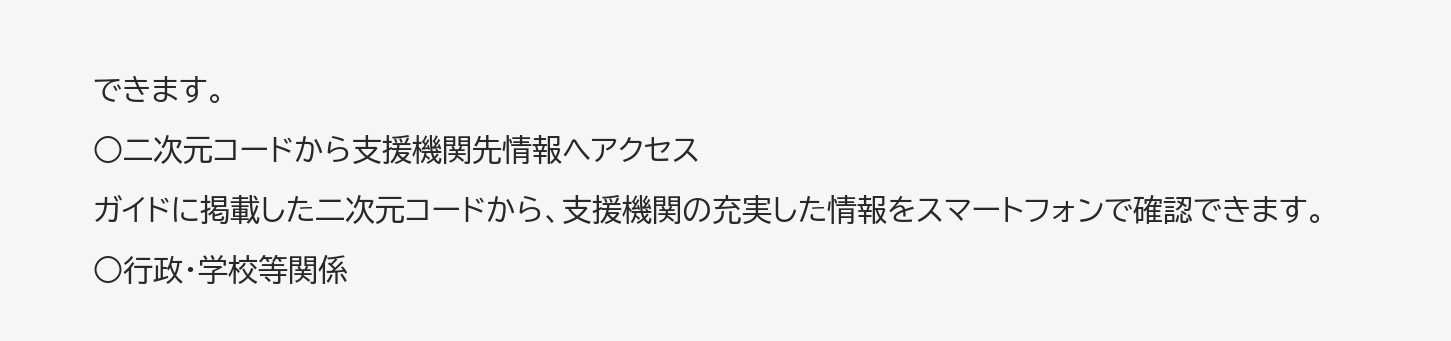できます。
○二次元コードから支援機関先情報へアクセス
ガイドに掲載した二次元コードから、支援機関の充実した情報をスマートフォンで確認できます。
○行政・学校等関係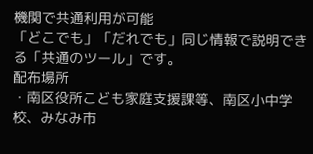機関で共通利用が可能
「どこでも」「だれでも」同じ情報で説明できる「共通のツール」です。
配布場所
・南区役所こども家庭支援課等、南区小中学校、みなみ市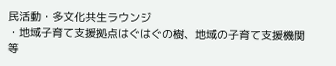民活動・多文化共生ラウンジ
・地域子育て支援拠点はぐはぐの樹、地域の子育て支援機関等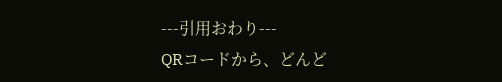---引用おわり---
QRコードから、どんど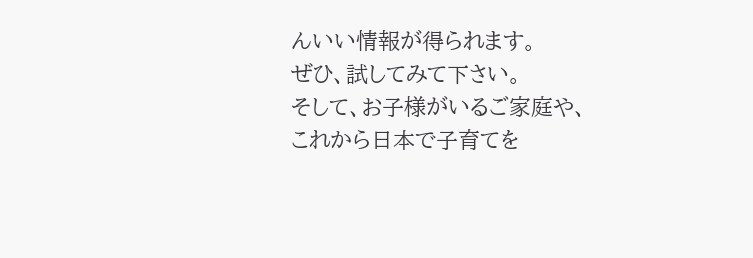んいい情報が得られます。
ぜひ、試してみて下さい。
そして、お子様がいるご家庭や、これから日本で子育てを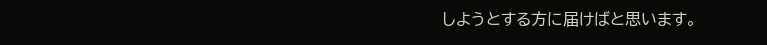しようとする方に届けばと思います。